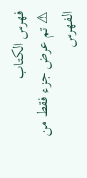فهرس الكتاب
⚠ تم عرض جزء فقط من الفهرس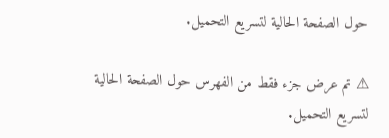حول الصفحة الحالية لتسريع التحميل.

⚠ تم عرض جزء فقط من الفهرس حول الصفحة الحالية لتسريع التحميل.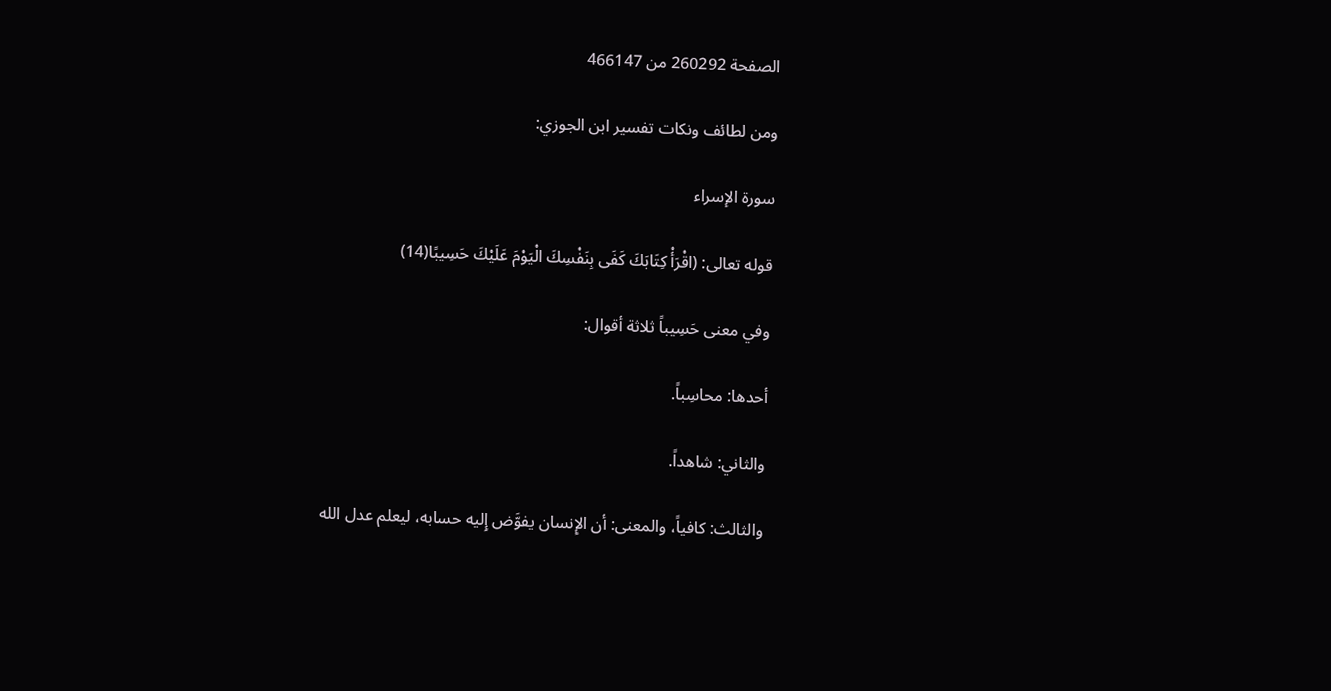الصفحة 260292 من 466147

ومن لطائف ونكات تفسير ابن الجوزي:

سورة الإسراء

قوله تعالى: (اقْرَأْ كِتَابَكَ كَفَى بِنَفْسِكَ الْيَوْمَ عَلَيْكَ حَسِيبًا(14)

وفي معنى حَسِيباً ثلاثة أقوال:

أحدها: محاسِباً.

والثاني: شاهداً.

والثالث: كافياً، والمعنى: أن الإِنسان يفوَّض إِليه حسابه، ليعلم عدل الله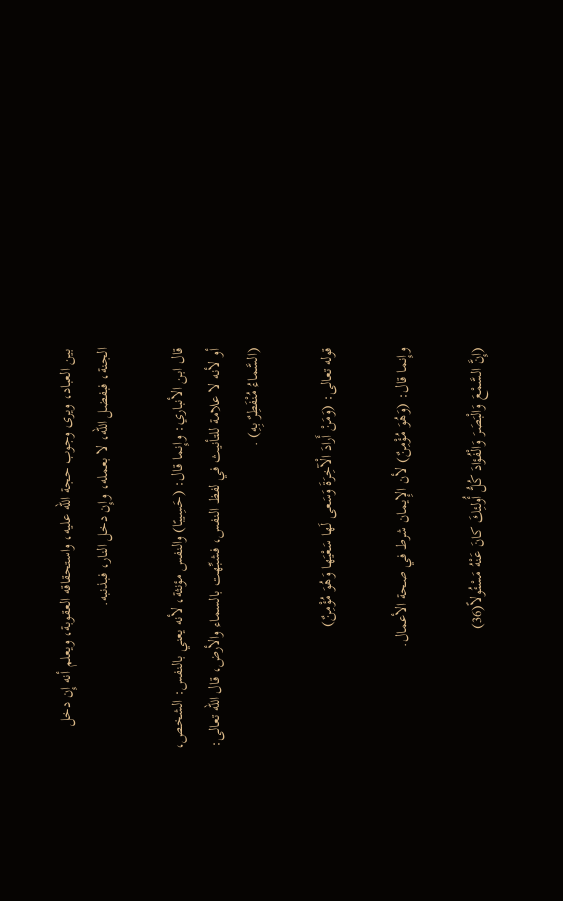بين العباد، ويرى وجوب حجة الله عليه، واستحقاقه العقوبة، ويعلم أنه إِن دخل الجنة، فبفضل الله، لا بعمله، وإِن دخل النار، فبذنبه.

قال ابن الأنباري: وإِنما قال: (حَسِيبًا) والنفس مؤنثة، لأنه يعني بالنفس: الشخص، أو لأنه لا علامة للتأنيث في لفظ النفس، فشبِّهت بالسماء والأرض، قال الله تعالى: (السَّماءُ مُنْفَطِرٌ بِهِ) .

قوله تعالى: (وَمَنْ أَرادَ الْآخِرَةَ وَسَعى لَها سَعْيَها وَهُوَ مُؤْمِنٌ)

وإِنما قال: (وَهُوَ مُؤْمِنٌ) لأن الإِيمان شرط في صحة الأعمال.

(إِنَّ السَّمْعَ وَالْبَصَرَ وَالْفُؤادَ كُلُّ أُولئِكَ كانَ عَنْهُ مَسْئُولاً(36)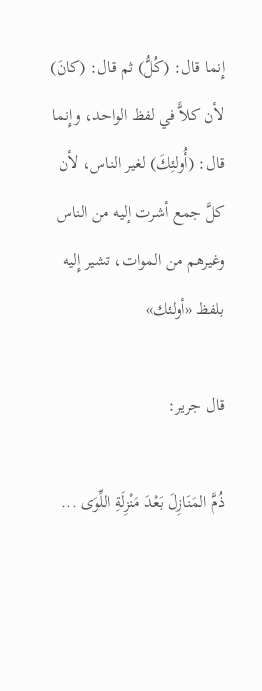إِنما قال: (كُلُّ) ثم قال: (كانَ) لأن كلاًّ في لفظ الواحد، وإِنما قال: (أُولئِكَ) لغير الناس، لأن كلَّ جمع أشرت إليه من الناس وغيرهم من الموات، تشير إِليه بلفظ «أولئك»

قال جرير:

ذُمَّ المَنَازِلَ بَعْدَ مَنْزِلَةِ اللِّوَى ...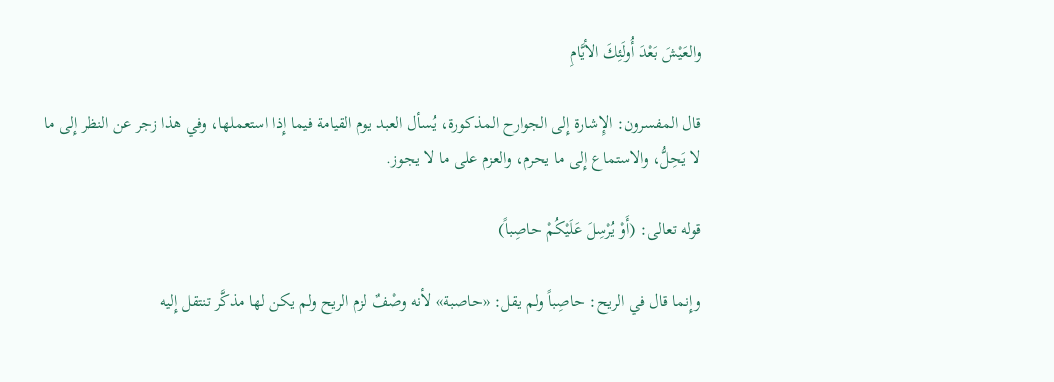والعَيْشَ بَعْدَ أُولَئِكَ الأيَّامِ

قال المفسرون: الإِشارة إِلى الجوارح المذكورة، يُسأل العبد يوم القيامة فيما إِذا استعملها، وفي هذا زجر عن النظر إِلى ما لا يَحِلُّ، والاستماع إِلى ما يحرم، والعزم على ما لا يجوز.

قوله تعالى: (أَوْ يُرْسِلَ عَلَيْكُمْ حاصِباً)

وإِنما قال في الريح: حاصِباً ولم يقل: «حاصبة» لأنه وصْفٌ لزم الريح ولم يكن لها مذكَّر تنتقل إِليه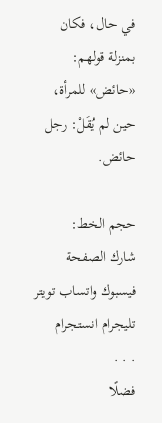في حال، فكان بمنزلة قولهم: «حائض» للمرأة، حين لم يُقَلْ: رجل حائض.

حجم الخط:
شارك الصفحة
فيسبوك واتساب تويتر تليجرام انستجرام
. . .
فضلًا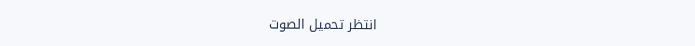انتظر تحميل الصوت